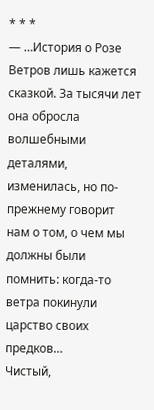* * *
— …История о Розе Ветров лишь кажется сказкой. За тысячи лет она обросла волшебными деталями, изменилась, но по-прежнему говорит нам о том, о чем мы должны были помнить: когда-то ветра покинули царство своих предков…
Чистый,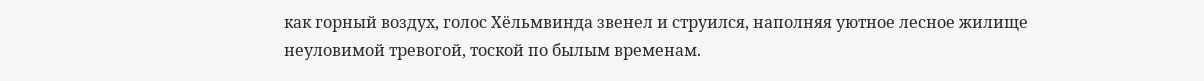как горный воздух, голос Хёльмвинда звенел и струился, наполняя уютное лесное жилище неуловимой тревогой, тоской по былым временам.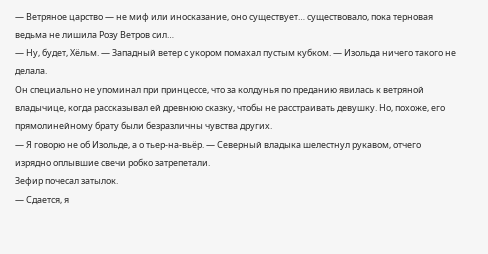— Ветряное царство — не миф или иносказание, оно существует… существовало, пока терновая ведьма не лишила Розу Ветров сил…
— Ну, будет, Хёльм. — Западный ветер с укором помахал пустым кубком. — Изольда ничего такого не делала.
Он специально не упоминал при принцессе, что за колдунья по преданию явилась к ветряной владычице, когда рассказывал ей древнюю сказку, чтобы не расстраивать девушку. Но, похоже, его прямолинейному брату были безразличны чувства других.
— Я говорю не об Изольде, а о тьер-на-вьёр. — Северный владыка шелестнул рукавом, отчего изрядно оплывшие свечи робко затрепетали.
Зефир почесал затылок.
— Сдается, я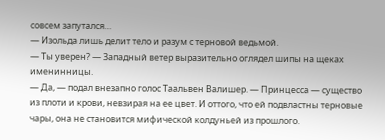совсем запутался…
— Изольда лишь делит тело и разум с терновой ведьмой.
— Ты уверен? — Западный ветер выразительно оглядел шипы на щеках именинницы.
— Да, — подал внезапно голос Таальвен Валишер. — Принцесса — существо из плоти и крови, невзирая на ее цвет. И оттого, что ей подвластны терновые чары, она не становится мифической колдуньей из прошлого.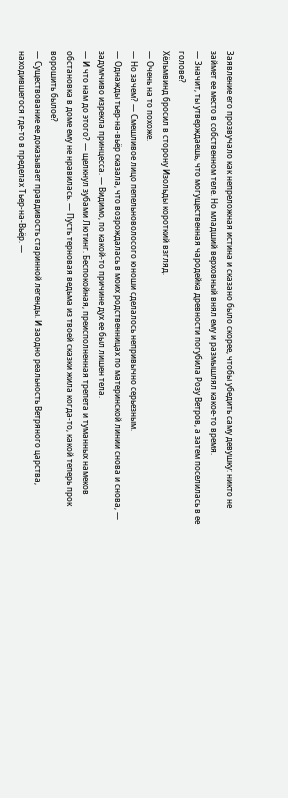Заявление его прозвучало как непреложная истина и сказано было скорее, чтобы убедить саму девушку: никто не займет ее место в собственном теле. Но младший верховный внял ему и размышлял какое-то время.
— Значит, ты утверждаешь, что могущественная чародейка древности погубила Розу Ветров, а затем поселилась в ее голове?
Хёльмвинд бросил в сторону Изольды короткий взгляд.
— Очень на то похоже.
— Но зачем? — Смешливое лицо пепельноволосого юноши сделалось непривычно серьезным.
— Однажды тьер-на-вьёр сказала, что возрождалась в моих родственницах по материнской линии снова и снова, — задумчиво изрекла принцесса. — Видимо, по какой-то причине дух ее был лишен тела.
— И что нам до этого? — щелкнул зубами Лютинг. Беспокойная, преисполненная трепета и туманных намеков обстановка в доме ему не нравилась. — Пусть терновая ведьма из твоей сказки жила когда-то, какой теперь прок ворошить былое?
— Существование ее доказывает правдивость старинной легенды. И заодно реальность Ветряного царства, находившегося где-то в пределах Тьер-на-Вьёр. —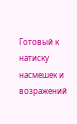Готовый к натиску насмешек и возражений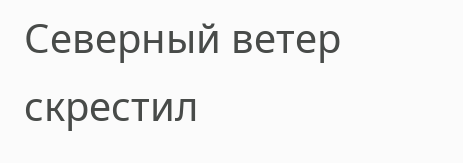Северный ветер скрестил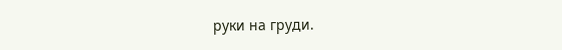руки на груди.